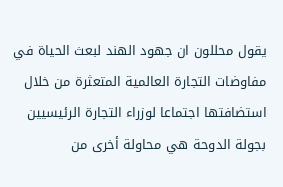يقول محللون ان جهود الهند لبعث الحياة في مفاوضات التجارة العالمية المتعثرة من خلال استضافتها اجتماعا لوزراء التجارة الرئيسيين بجولة الدوحة هي محاولة أخرى من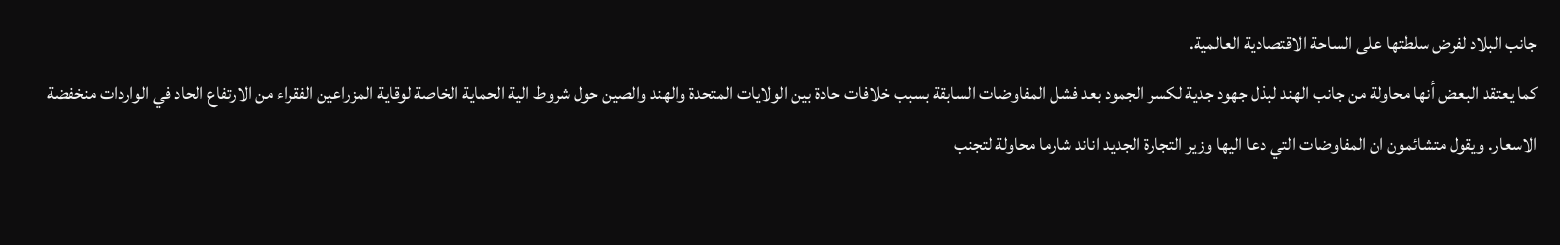جانب البلاد لفرض سلطتها على الساحة الاقتصادية العالمية.
كما يعتقد البعض أنها محاولة من جانب الهند لبذل جهود جدية لكسر الجمود بعد فشل المفاوضات السابقة بسبب خلافات حادة بين الولايات المتحدة والهند والصين حول شروط الية الحماية الخاصة لوقاية المزراعين الفقراء من الارتفاع الحاد في الواردات منخفضة الاسعار. ويقول متشائمون ان المفاوضات التي دعا اليها وزير التجارة الجديد اناند شارما محاولة لتجنب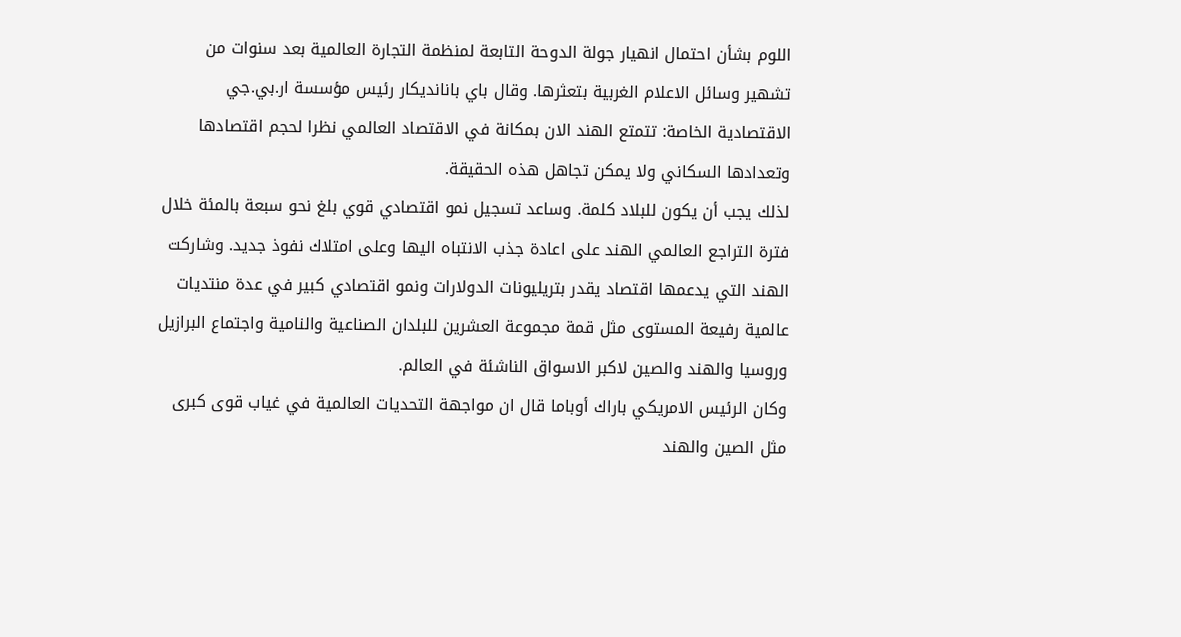اللوم بشأن احتمال انهيار جولة الدوحة التابعة لمنظمة التجارة العالمية بعد سنوات من تشهير وسائل الاعلام الغربية بتعثرها. وقال باي بانانديكار رئيس مؤسسة ار.بي.جي الاقتصادية الخاصة: تتمتع الهند الان بمكانة في الاقتصاد العالمي نظرا لحجم اقتصادها وتعدادها السكاني ولا يمكن تجاهل هذه الحقيقة.
لذلك يجب أن يكون للبلاد كلمة. وساعد تسجيل نمو اقتصادي قوي بلغ نحو سبعة بالمئة خلال فترة التراجع العالمي الهند على اعادة جذب الانتباه اليها وعلى امتلاك نفوذ جديد. وشاركت الهند التي يدعمها اقتصاد يقدر بتريليونات الدولارات ونمو اقتصادي كبير في عدة منتديات عالمية رفيعة المستوى مثل قمة مجموعة العشرين للبلدان الصناعية والنامية واجتماع البرازيل وروسيا والهند والصين لاكبر الاسواق الناشئة في العالم.
وكان الرئيس الامريكي باراك أوباما قال ان مواجهة التحديات العالمية في غياب قوى كبرى مثل الصين والهند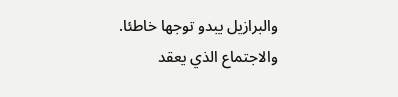والبرازيل يبدو توجها خاطئا. والاجتماع الذي يعقد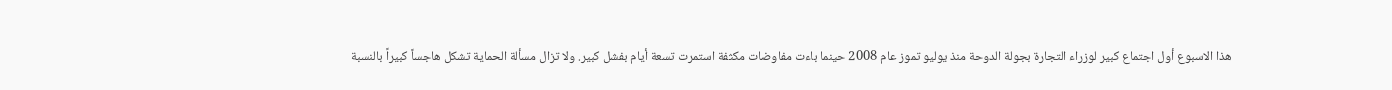هذا الاسبوع أول اجتماع كبير لوزراء التجارة بجولة الدوحة منذ يوليو تموز عام 2008 حينما باءت مفاوضات مكثفة استمرت تسعة أيام بفشل كبير. ولا تزال مسألة الحماية تشكل هاجساً كبيراً بالنسبة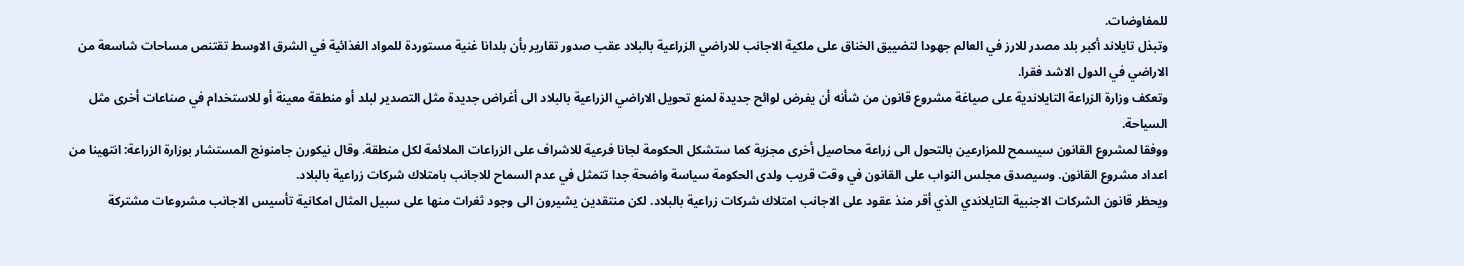للمفاوضات.
وتبذل تايلاند أكبر بلد مصدر للارز في العالم جهودا لتضييق الخناق على ملكية الاجانب للاراضي الزراعية بالبلاد عقب صدور تقارير بأن بلدانا غنية مستوردة للمواد الغذائية في الشرق الاوسط تقتنص مساحات شاسعة من الاراضي في الدول الاشد فقرا.
وتعكف وزارة الزراعة التايلاندية على صياغة مشروع قانون من شأنه أن يفرض لوائح جديدة لمنع تحويل الاراضي الزراعية بالبلاد الى أغراض جديدة مثل التصدير لبلد أو منطقة معينة أو للاستخدام في صناعات أخرى مثل السياحة.
ووفقا لمشروع القانون سيسمح للمزارعين بالتحول الى زراعة محاصيل أخرى مجزية كما ستشكل الحكومة لجانا فرعية للاشراف على الزراعات الملائمة لكل منطقة. وقال نيكورن جامنونج المستشار بوزارة الزراعة: انتهينا من اعداد مشروع القانون. وسيصدق مجلس النواب على القانون في وقت قريب ولدى الحكومة سياسة واضحة جدا تتمثل في عدم السماح للاجانب بامتلاك شركات زراعية بالبلاد.
ويحظر قانون الشركات الاجنبية التايلاندي الذي أقر منذ عقود على الاجانب امتلاك شركات زراعية بالبلاد. لكن منتقدين يشيرون الى وجود ثغرات منها على سبيل المثال امكانية تأسيس الاجانب مشروعات مشتركة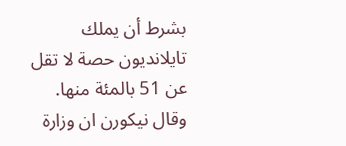بشرط أن يملك تايلانديون حصة لا تقل عن 51 بالمئة منها. وقال نيكورن ان وزارة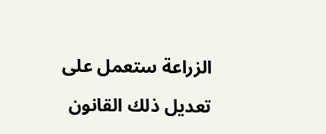الزراعة ستعمل على تعديل ذلك القانون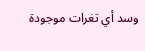وسد أي تغرات موجودة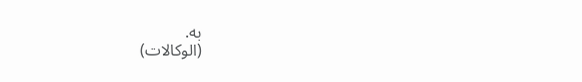به.
(الوكالات)